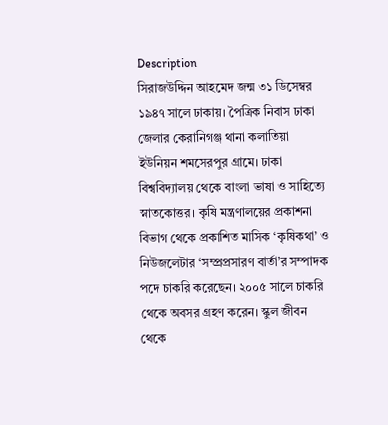Description
সিরাজউদ্দিন আহমেদ জন্ম ৩১ ডিসেম্বর ১৯৪৭ সালে ঢাকায়। পৈত্রিক নিবাস ঢাকা জেলার কেরানিগঞ্জ থানা কলাতিয়া ইউনিয়ন শমসেরপুর গ্রামে। ঢাকা বিশ্ববিদ্যালয় থেকে বাংলা ভাষা ও সাহিত্যে স্নাতকোত্তর। কৃষি মন্ত্রণালয়ের প্রকাশনা বিভাগ থেকে প্রকাশিত মাসিক ‘কৃষিকথা’ ও নিউজলেটার ‘সম্প্রপ্রসারণ বার্তা’র সম্পাদক পদে চাকরি করেছেন। ২০০৫ সালে চাকরি থেকে অবসর গ্রহণ করেন। স্কুল জীবন থেকে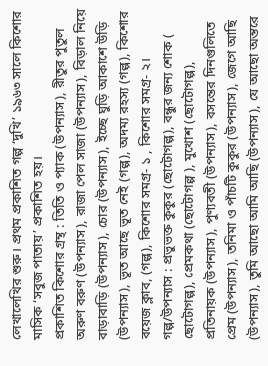লেখালেখির শুরু। প্রথম প্রকাশিত গল্প ‘দুখি’ ১৯৬৩ সালে কিশোর মাসিক ‘সবুজ পাতায়’ প্রকাশিত হয়।
প্রকাশিত কিশোর গ্রন্থ : তিতি ও প্যাক (উপন্যাস), রীতুর পুতুল অরুণ বরুণ (উপন্যাস), রাজা পেল সাজা (উপন্যাস), বিড়াল নিয়ে বাড়াবাড়ি (উপন্যাস), চোর (উপন্যাস), ইচ্ছে ঘুড়ি আকাশে উড়ি (উপন্যাস), ভূত আছে ভূত নেই (গল্প), অদম্য রহস্য (গল্প), কিশোর বয়েজ ক্লাব, (গল্প), কিশোর সমগ্র- ১ , কিশোর সমগ্র- ২।
গল্প/উপন্যাস : প্রভুভক্ত কুকুর (ছোটোগল্প), বন্ধুর জন্য শোক ( ছোটোগল্প), প্রেমকথা (ছোটোগল্প ), মুখোশ (ছোটোগল্প), প্রতিনায়ক (উপন্যাস), পুণ্যবতী (উপন্যাস), বসন্তের দিনগুলিতে প্রেম (উপন্যাস), তনিমা ও পাঁচটি কুকুর (উপন্যাস), জেগে আছি (উপন্যাস), তুমি আছো আমি আছি (উপন্যাস), যে আছো অন্তরে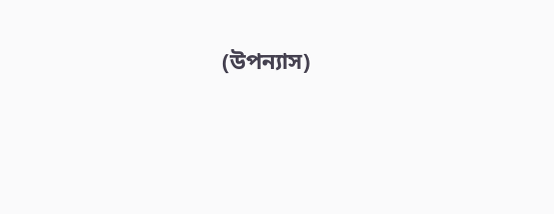(উপন্যাস)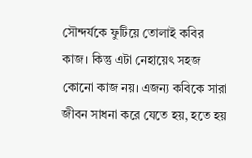সৌন্দর্যকে ফুটিয়ে তোলাই কবির কাজ। কিন্তু এটা নেহায়েৎ সহজ কোনো কাজ নয়। এজন্য কবিকে সারা জীবন সাধনা করে যেতে হয়, হতে হয়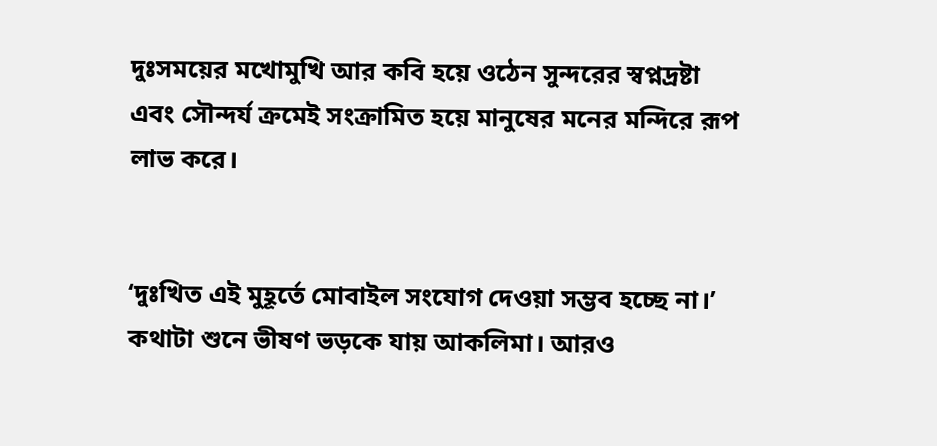দুঃসময়ের মখোমুখি আর কবি হয়ে ওঠেন সুন্দরের স্বপ্নদ্রষ্টা এবং সৌন্দর্য ক্রমেই সংক্রামিত হয়ে মানুষের মনের মন্দিরে রূপ লাভ করে।


‘দুঃখিত এই মুহূর্তে মোবাইল সংযোগ দেওয়া সম্ভব হচ্ছে না।’ কথাটা শুনে ভীষণ ভড়কে যায় আকলিমা। আরও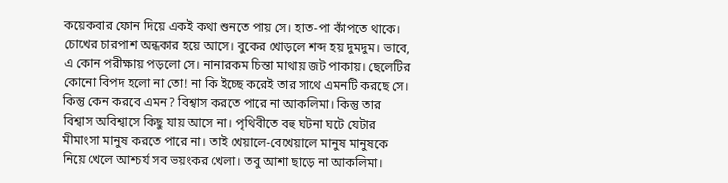কয়েকবার ফোন দিয়ে একই কথা শুনতে পায় সে। হাত-পা কাঁপতে থাকে। চোখের চারপাশ অন্ধকার হয়ে আসে। বুকের খোড়লে শব্দ হয় দুমদুম। ভাবে, এ কোন পরীক্ষায় পড়লো সে। নানারকম চিন্তা মাথায় জট পাকায়। ছেলেটির কোনো বিপদ হলো না তো! না কি ইচ্ছে করেই তার সাথে এমনটি করছে সে। কিন্তু কেন করবে এমন? বিশ্বাস করতে পারে না আকলিমা। কিন্তু তার বিশ্বাস অবিশ্বাসে কিছু যায় আসে না। পৃথিবীতে বহু ঘটনা ঘটে যেটার মীমাংসা মানুষ করতে পারে না। তাই খেয়ালে-বেখেয়ালে মানুষ মানুষকে নিয়ে খেলে আশ্চর্য সব ভয়ংকর খেলা। তবু আশা ছাড়ে না আকলিমা।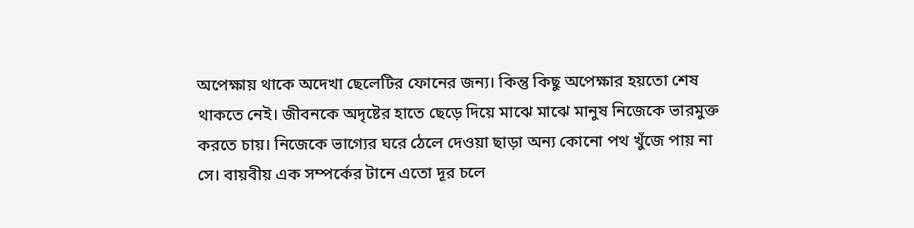অপেক্ষায় থাকে অদেখা ছেলেটির ফোনের জন্য। কিন্তু কিছু অপেক্ষার হয়তো শেষ থাকতে নেই। জীবনকে অদৃষ্টের হাতে ছেড়ে দিয়ে মাঝে মাঝে মানুষ নিজেকে ভারমুক্ত করতে চায়। নিজেকে ভাগ্যের ঘরে ঠেলে দেওয়া ছাড়া অন্য কোনো পথ খুঁজে পায় না সে। বায়বীয় এক সম্পর্কের টানে এতো দূর চলে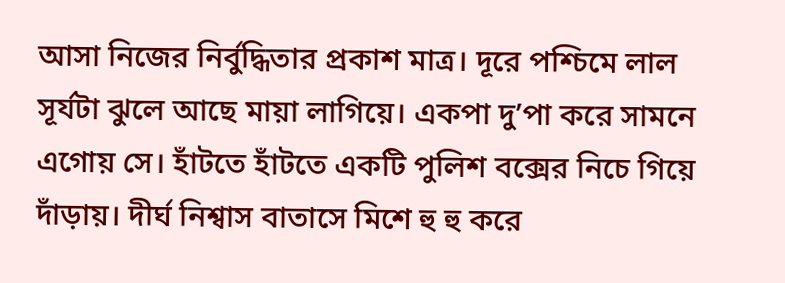আসা নিজের নির্বুদ্ধিতার প্রকাশ মাত্র। দূরে পশ্চিমে লাল সূর্যটা ঝুলে আছে মায়া লাগিয়ে। একপা দু’পা করে সামনে এগোয় সে। হাঁটতে হাঁটতে একটি পুলিশ বক্সের নিচে গিয়ে দাঁড়ায়। দীর্ঘ নিশ্বাস বাতাসে মিশে হু হু করে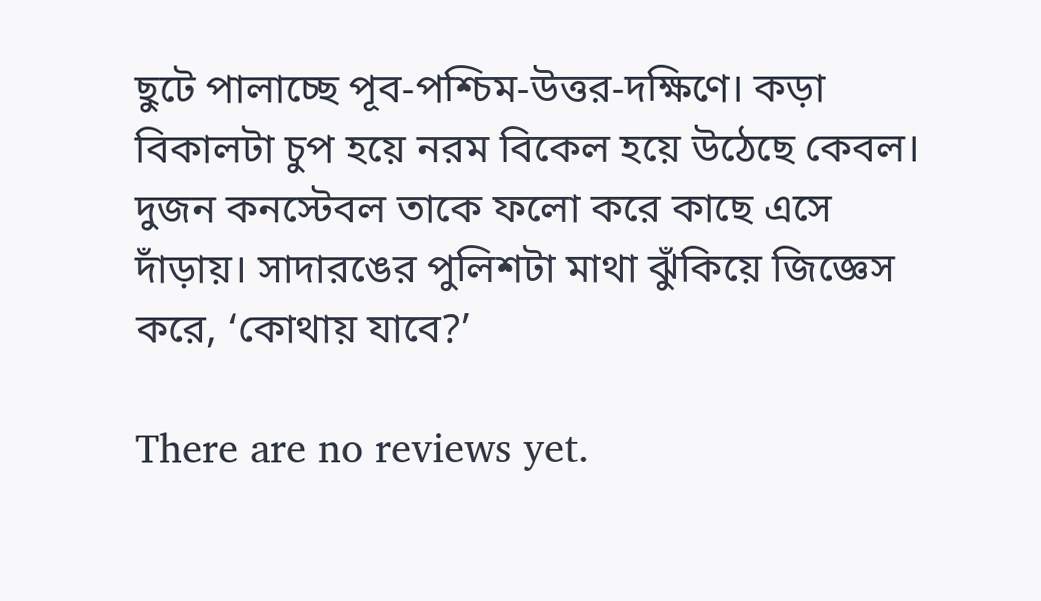ছুটে পালাচ্ছে পূব-পশ্চিম-উত্তর-দক্ষিণে। কড়া বিকালটা চুপ হয়ে নরম বিকেল হয়ে উঠেছে কেবল। দুজন কনস্টেবল তাকে ফলো করে কাছে এসে দাঁড়ায়। সাদারঙের পুলিশটা মাথা ঝুঁকিয়ে জিজ্ঞেস করে, ‘কোথায় যাবে?’

There are no reviews yet.